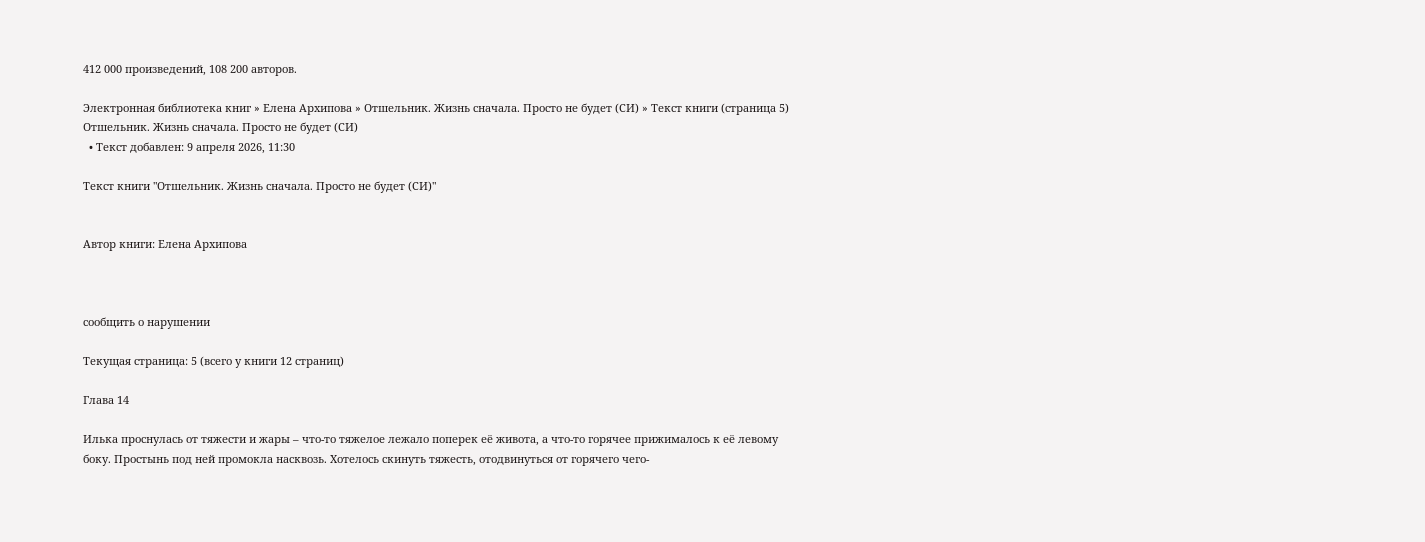412 000 произведений, 108 200 авторов.

Электронная библиотека книг » Елена Архипова » Отшельник. Жизнь сначала. Просто не будет (СИ) » Текст книги (страница 5)
Отшельник. Жизнь сначала. Просто не будет (СИ)
  • Текст добавлен: 9 апреля 2026, 11:30

Текст книги "Отшельник. Жизнь сначала. Просто не будет (СИ)"


Автор книги: Елена Архипова



сообщить о нарушении

Текущая страница: 5 (всего у книги 12 страниц)

Глава 14

Илька проснулась от тяжести и жары – что-то тяжелое лежало поперек её живота, а что-то горячее прижималось к её левому боку. Простынь под ней промокла насквозь. Хотелось скинуть тяжесть, отодвинуться от горячего чего-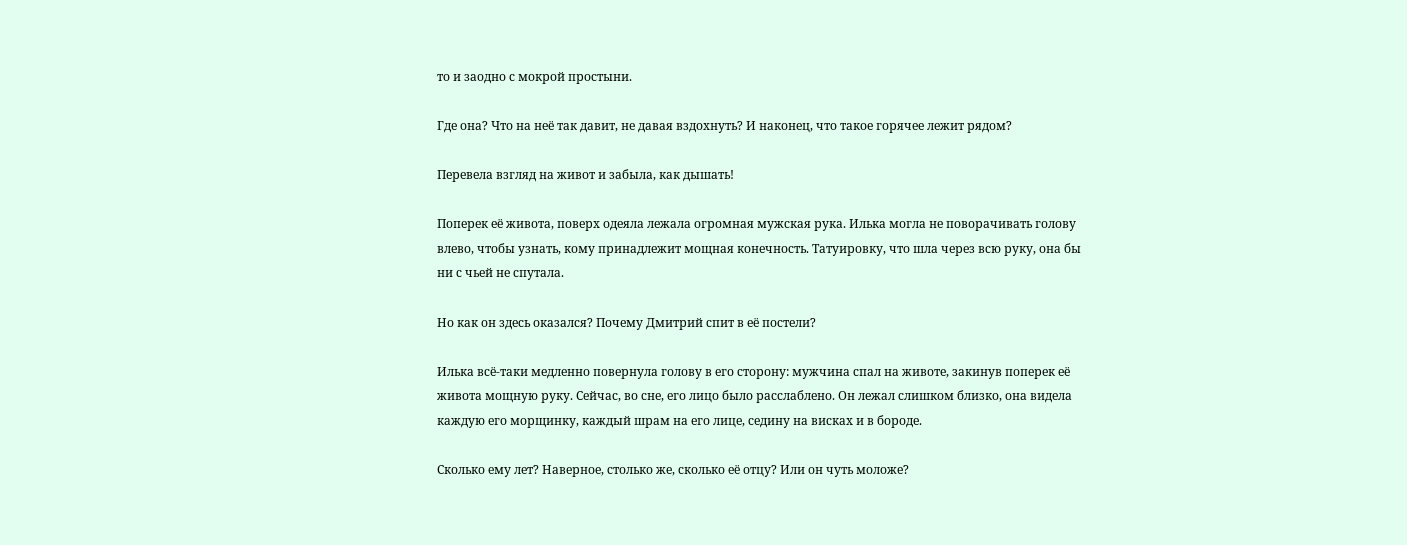то и заодно с мокрой простыни.

Где она? Что на неё так давит, не давая вздохнуть? И наконец, что такое горячее лежит рядом?

Перевела взгляд на живот и забыла, как дышать!

Поперек её живота, поверх одеяла лежала огромная мужская рука. Илька могла не поворачивать голову влево, чтобы узнать, кому принадлежит мощная конечность. Татуировку, что шла через всю руку, она бы ни с чьей не спутала.

Но как он здесь оказался? Почему Дмитрий спит в её постели?

Илька всё-таки медленно повернула голову в его сторону: мужчина спал на животе, закинув поперек её живота мощную руку. Сейчас, во сне, его лицо было расслаблено. Он лежал слишком близко, она видела каждую его морщинку, каждый шрам на его лице, седину на висках и в бороде.

Сколько ему лет? Наверное, столько же, сколько её отцу? Или он чуть моложе?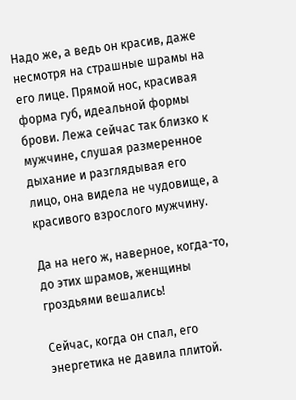Надо же, а ведь он красив, даже несмотря на страшные шрамы на его лице. Прямой нос, красивая форма губ, идеальной формы брови. Лежа сейчас так близко к мужчине, слушая размеренное дыхание и разглядывая его лицо, она видела не чудовище, а красивого взрослого мужчину.

Да на него ж, наверное, когда-то, до этих шрамов, женщины гроздьями вешались!

Сейчас, когда он спал, его энергетика не давила плитой.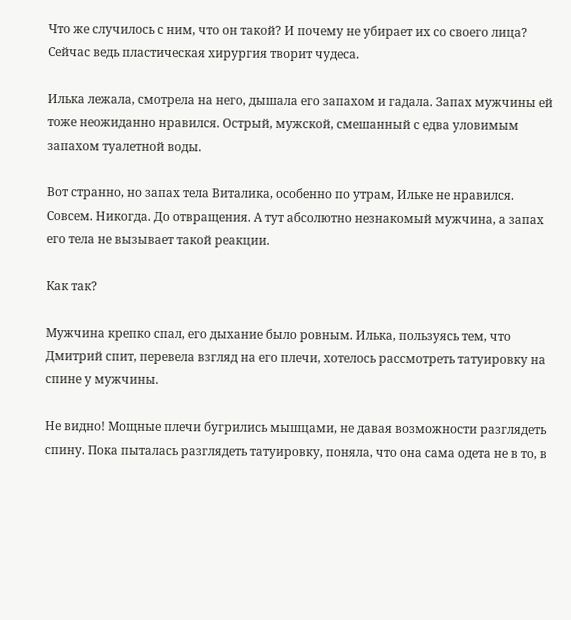Что же случилось с ним, что он такой? И почему не убирает их со своего лица? Сейчас ведь пластическая хирургия творит чудеса.

Илька лежала, смотрела на него, дышала его запахом и гадала. Запах мужчины ей тоже неожиданно нравился. Острый, мужской, смешанный с едва уловимым запахом туалетной воды.

Вот странно, но запах тела Виталика, особенно по утрам, Ильке не нравился. Совсем. Никогда. До отвращения. А тут абсолютно незнакомый мужчина, а запах его тела не вызывает такой реакции.

Как так?

Мужчина крепко спал, его дыхание было ровным. Илька, пользуясь тем, что Дмитрий спит, перевела взгляд на его плечи, хотелось рассмотреть татуировку на спине у мужчины.

Не видно! Мощные плечи бугрились мышцами, не давая возможности разглядеть спину. Пока пыталась разглядеть татуировку, поняла, что она сама одета не в то, в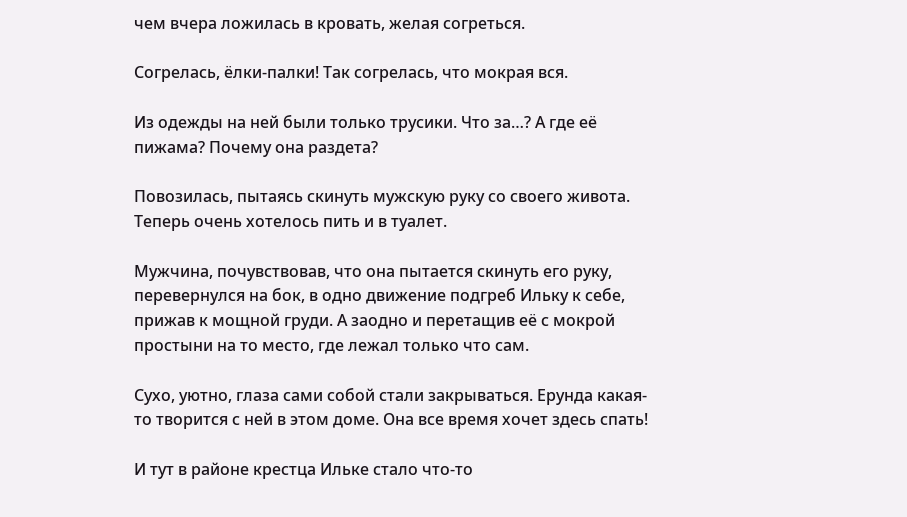чем вчера ложилась в кровать, желая согреться.

Согрелась, ёлки-палки! Так согрелась, что мокрая вся.

Из одежды на ней были только трусики. Что за…? А где её пижама? Почему она раздета?

Повозилась, пытаясь скинуть мужскую руку со своего живота. Теперь очень хотелось пить и в туалет.

Мужчина, почувствовав, что она пытается скинуть его руку, перевернулся на бок, в одно движение подгреб Ильку к себе, прижав к мощной груди. А заодно и перетащив её с мокрой простыни на то место, где лежал только что сам.

Сухо, уютно, глаза сами собой стали закрываться. Ерунда какая-то творится с ней в этом доме. Она все время хочет здесь спать!

И тут в районе крестца Ильке стало что-то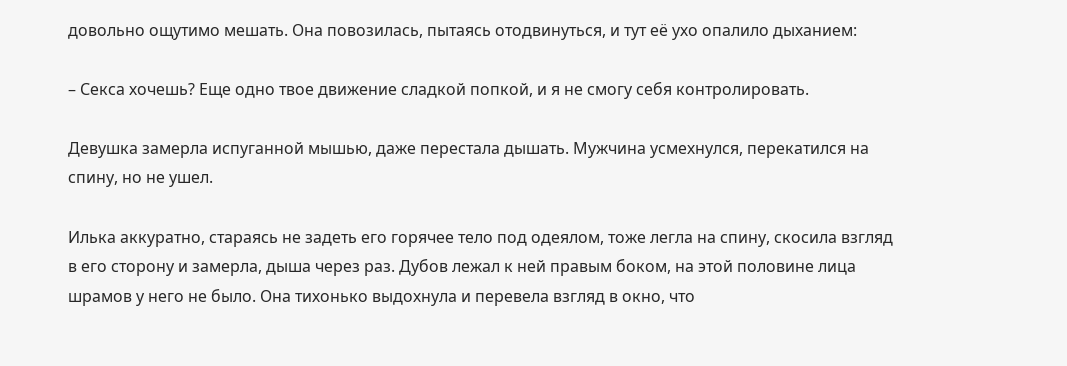довольно ощутимо мешать. Она повозилась, пытаясь отодвинуться, и тут её ухо опалило дыханием:

– Секса хочешь? Еще одно твое движение сладкой попкой, и я не смогу себя контролировать.

Девушка замерла испуганной мышью, даже перестала дышать. Мужчина усмехнулся, перекатился на спину, но не ушел.

Илька аккуратно, стараясь не задеть его горячее тело под одеялом, тоже легла на спину, скосила взгляд в его сторону и замерла, дыша через раз. Дубов лежал к ней правым боком, на этой половине лица шрамов у него не было. Она тихонько выдохнула и перевела взгляд в окно, что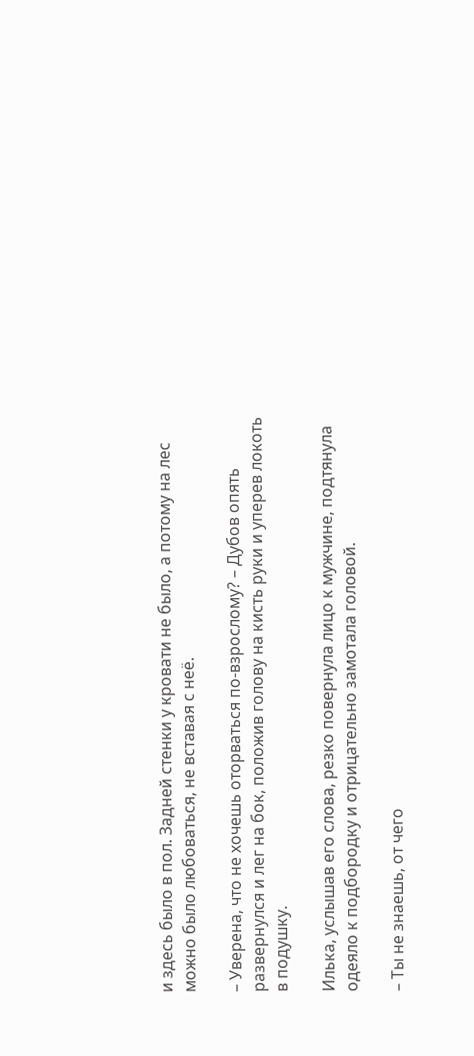и здесь было в пол. Задней стенки у кровати не было, а потому на лес можно было любоваться, не вставая с неё.

– Уверена, что не хочешь оторваться по-взрослому? – Дубов опять развернулся и лег на бок, положив голову на кисть руки и уперев локоть в подушку.

Илька, услышав его слова, резко повернула лицо к мужчине, подтянула одеяло к подбородку и отрицательно замотала головой.

– Ты не знаешь, от чего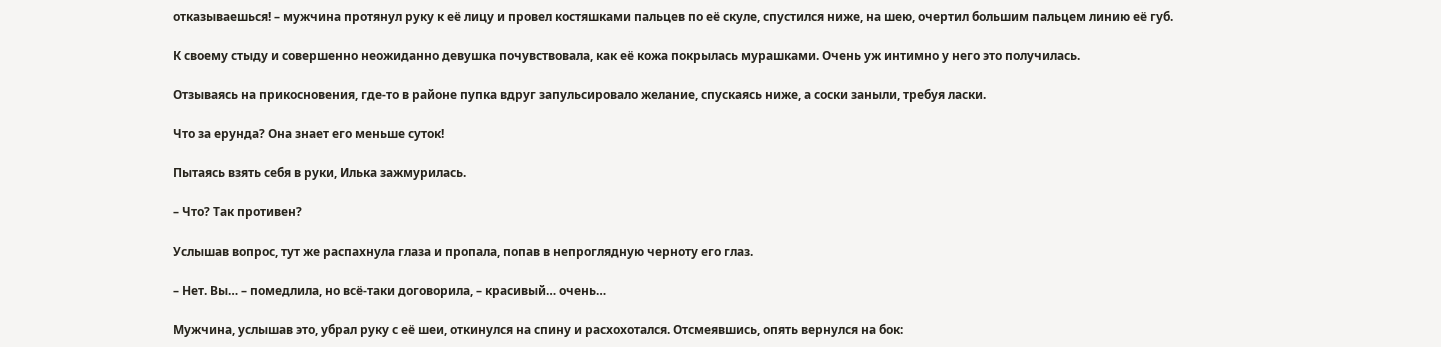отказываешься! – мужчина протянул руку к её лицу и провел костяшками пальцев по её скуле, спустился ниже, на шею, очертил большим пальцем линию её губ.

К своему стыду и совершенно неожиданно девушка почувствовала, как её кожа покрылась мурашками. Очень уж интимно у него это получилась.

Отзываясь на прикосновения, где-то в районе пупка вдруг запульсировало желание, спускаясь ниже, а соски заныли, требуя ласки.

Что за ерунда? Она знает его меньше суток!

Пытаясь взять себя в руки, Илька зажмурилась.

– Что? Так противен?

Услышав вопрос, тут же распахнула глаза и пропала, попав в непроглядную черноту его глаз.

– Нет. Вы… – помедлила, но всё-таки договорила, – красивый… очень…

Мужчина, услышав это, убрал руку с её шеи, откинулся на спину и расхохотался. Отсмеявшись, опять вернулся на бок: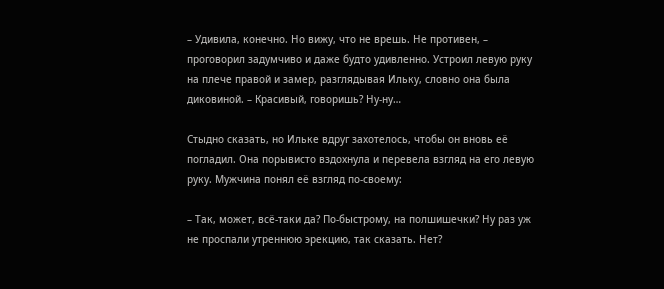– Удивила, конечно. Но вижу, что не врешь. Не противен, – проговорил задумчиво и даже будто удивленно. Устроил левую руку на плече правой и замер, разглядывая Ильку, словно она была диковиной. – Красивый, говоришь? Ну-ну…

Стыдно сказать, но Ильке вдруг захотелось, чтобы он вновь её погладил. Она порывисто вздохнула и перевела взгляд на его левую руку. Мужчина понял её взгляд по-своему:

– Так, может, всё-таки да? По-быстрому, на полшишечки? Ну раз уж не проспали утреннюю эрекцию, так сказать. Нет?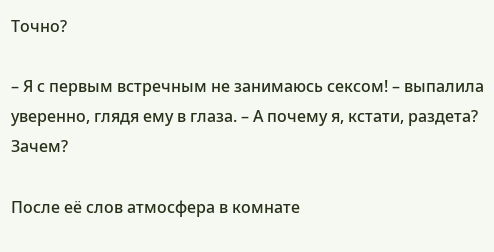Точно?

– Я с первым встречным не занимаюсь сексом! – выпалила уверенно, глядя ему в глаза. – А почему я, кстати, раздета? Зачем?

После её слов атмосфера в комнате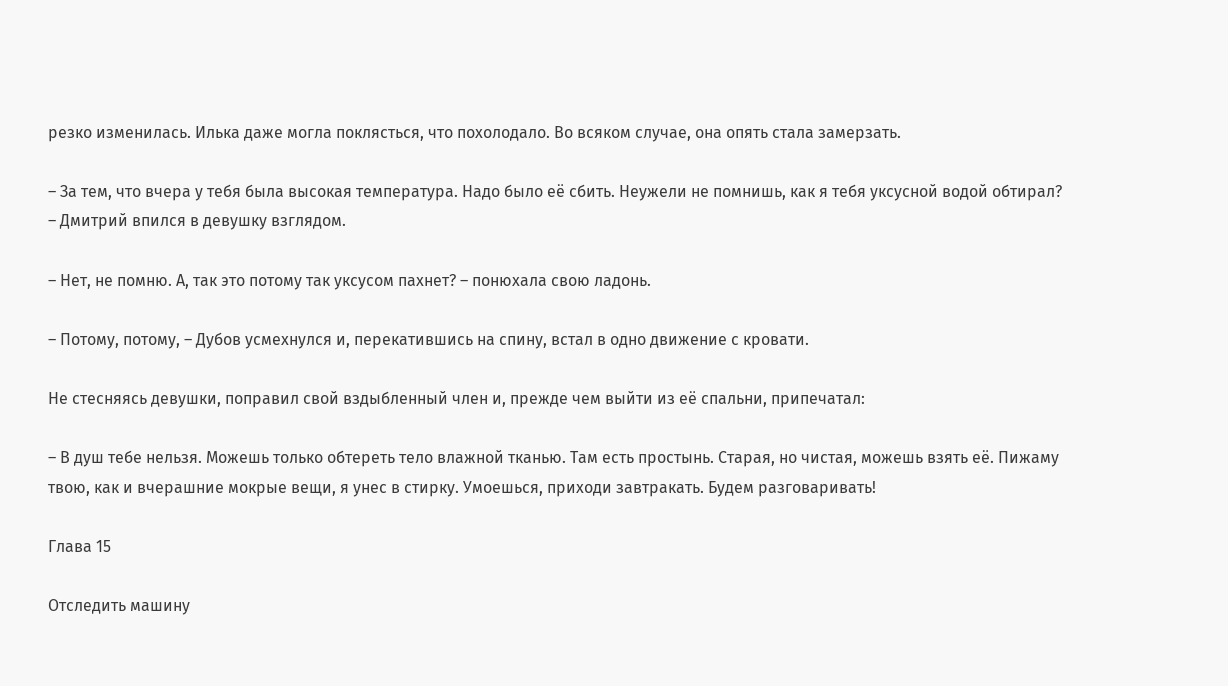резко изменилась. Илька даже могла поклясться, что похолодало. Во всяком случае, она опять стала замерзать.

– За тем, что вчера у тебя была высокая температура. Надо было её сбить. Неужели не помнишь, как я тебя уксусной водой обтирал? – Дмитрий впился в девушку взглядом.

– Нет, не помню. А, так это потому так уксусом пахнет? – понюхала свою ладонь.

– Потому, потому, – Дубов усмехнулся и, перекатившись на спину, встал в одно движение с кровати.

Не стесняясь девушки, поправил свой вздыбленный член и, прежде чем выйти из её спальни, припечатал:

– В душ тебе нельзя. Можешь только обтереть тело влажной тканью. Там есть простынь. Старая, но чистая, можешь взять её. Пижаму твою, как и вчерашние мокрые вещи, я унес в стирку. Умоешься, приходи завтракать. Будем разговаривать!

Глава 15

Отследить машину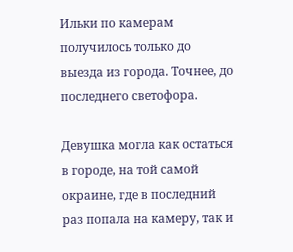Ильки по камерам получилось только до выезда из города. Точнее, до последнего светофора.

Девушка могла как остаться в городе, на той самой окраине, где в последний раз попала на камеру, так и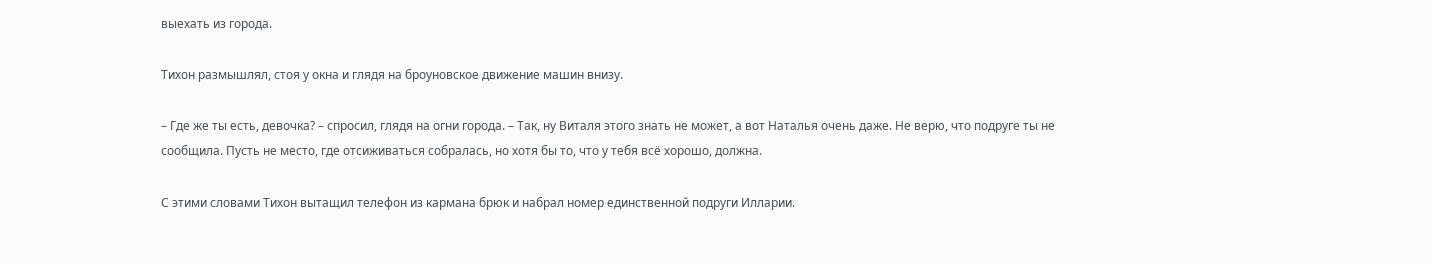выехать из города.

Тихон размышлял, стоя у окна и глядя на броуновское движение машин внизу.

– Где же ты есть, девочка? – спросил, глядя на огни города. – Так, ну Виталя этого знать не может, а вот Наталья очень даже. Не верю, что подруге ты не сообщила. Пусть не место, где отсиживаться собралась, но хотя бы то, что у тебя всё хорошо, должна.

С этими словами Тихон вытащил телефон из кармана брюк и набрал номер единственной подруги Илларии.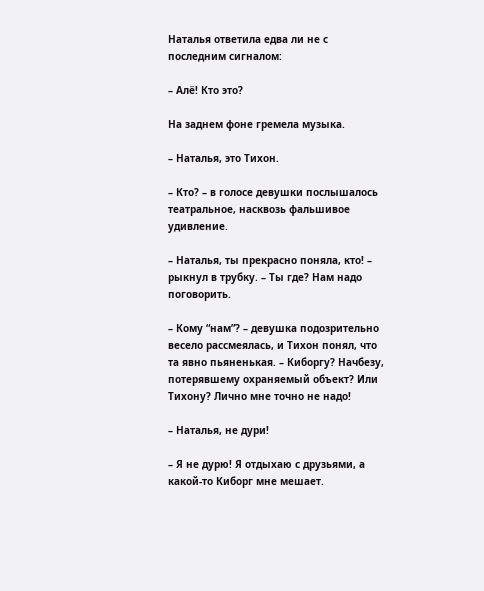Наталья ответила едва ли не с последним сигналом:

– Алё! Кто это?

На заднем фоне гремела музыка.

– Наталья, это Тихон.

– Кто? – в голосе девушки послышалось театральное, насквозь фальшивое удивление.

– Наталья, ты прекрасно поняла, кто! – рыкнул в трубку. – Ты где? Нам надо поговорить.

– Кому “нам”? – девушка подозрительно весело рассмеялась, и Тихон понял, что та явно пьяненькая. – Киборгу? Начбезу, потерявшему охраняемый объект? Или Тихону? Лично мне точно не надо!

– Наталья, не дури!

– Я не дурю! Я отдыхаю с друзьями, а какой-то Киборг мне мешает.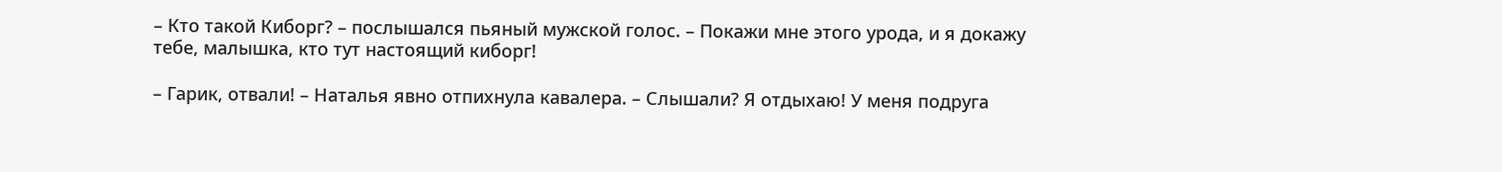– Кто такой Киборг? – послышался пьяный мужской голос. – Покажи мне этого урода, и я докажу тебе, малышка, кто тут настоящий киборг!

– Гарик, отвали! – Наталья явно отпихнула кавалера. – Слышали? Я отдыхаю! У меня подруга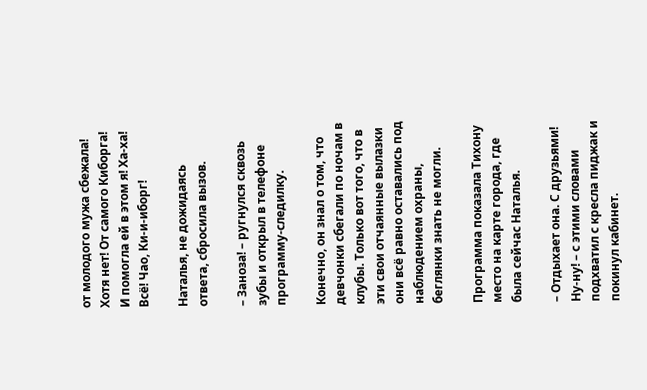от молодого мужа сбежала! Хотя нет! От самого Киборга! И помогла ей в этом я! Ха-ха! Всё! Чао, Ки-и-иборг!

Наталья, не дожидаясь ответа, сбросила вызов.

– Заноза! – ругнулся сквозь зубы и открыл в телефоне программу-следилку.

Конечно, он знал о том, что девчонки сбегали по ночам в клубы. Только вот того, что в эти свои отчаянные вылазки они всё равно оставались под наблюдением охраны, беглянки знать не могли.

Программа показала Тихону место на карте города, где была сейчас Наталья.

– Отдыхает она. С друзьями! Ну-ну! – с этими словами подхватил с кресла пиджак и покинул кабинет.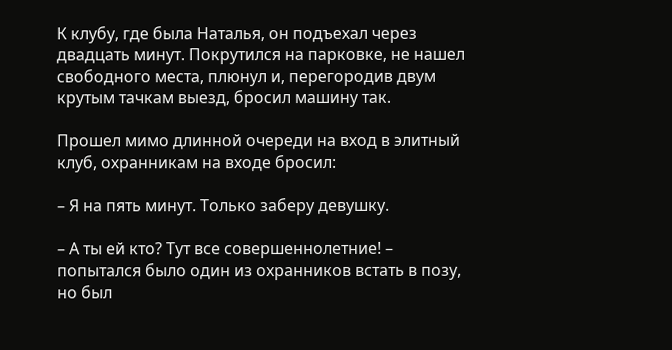К клубу, где была Наталья, он подъехал через двадцать минут. Покрутился на парковке, не нашел свободного места, плюнул и, перегородив двум крутым тачкам выезд, бросил машину так.

Прошел мимо длинной очереди на вход в элитный клуб, охранникам на входе бросил:

– Я на пять минут. Только заберу девушку.

– А ты ей кто? Тут все совершеннолетние! – попытался было один из охранников встать в позу, но был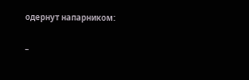одернут напарником:

–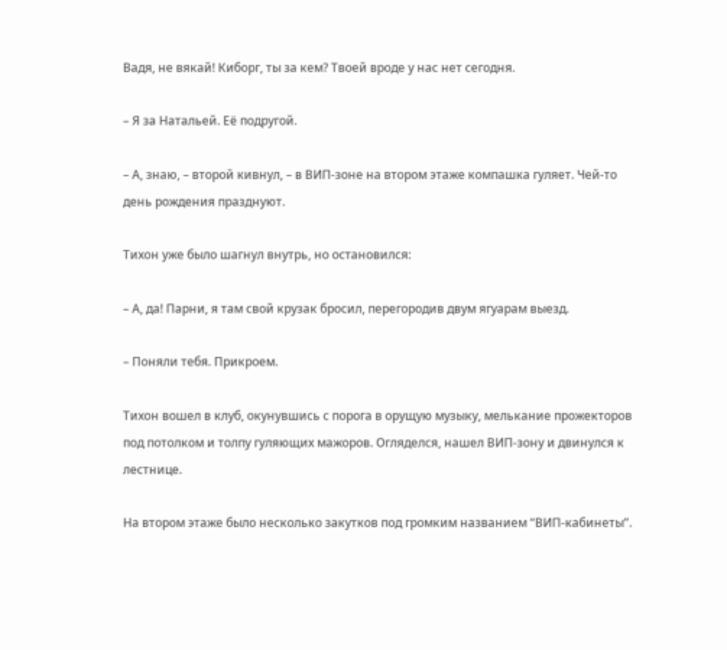Вадя, не вякай! Киборг, ты за кем? Твоей вроде у нас нет сегодня.

– Я за Натальей. Её подругой.

– А, знаю, – второй кивнул, – в ВИП-зоне на втором этаже компашка гуляет. Чей-то день рождения празднуют.

Тихон уже было шагнул внутрь, но остановился:

– А, да! Парни, я там свой крузак бросил, перегородив двум ягуарам выезд.

– Поняли тебя. Прикроем.

Тихон вошел в клуб, окунувшись с порога в орущую музыку, мелькание прожекторов под потолком и толпу гуляющих мажоров. Огляделся, нашел ВИП-зону и двинулся к лестнице.

На втором этаже было несколько закутков под громким названием “ВИП-кабинеты”.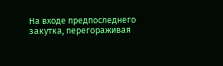На входе предпоследнего закутка, перегораживая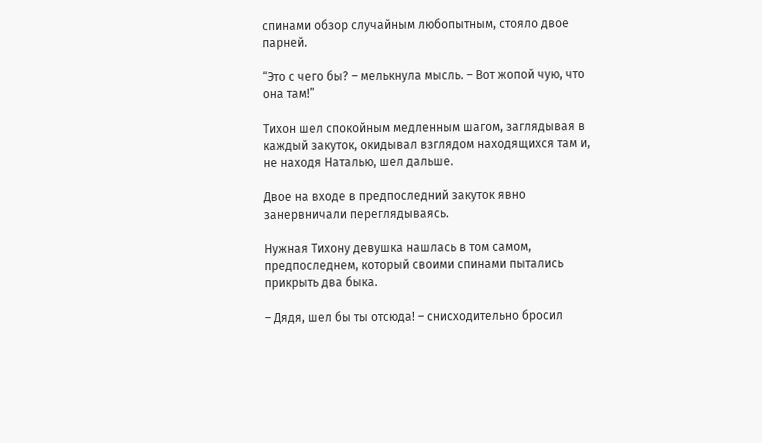спинами обзор случайным любопытным, стояло двое парней.

“Это с чего бы? – мелькнула мысль. – Вот жопой чую, что она там!”

Тихон шел спокойным медленным шагом, заглядывая в каждый закуток, окидывал взглядом находящихся там и, не находя Наталью, шел дальше.

Двое на входе в предпоследний закуток явно занервничали переглядываясь.

Нужная Тихону девушка нашлась в том самом, предпоследнем, который своими спинами пытались прикрыть два быка.

– Дядя, шел бы ты отсюда! – снисходительно бросил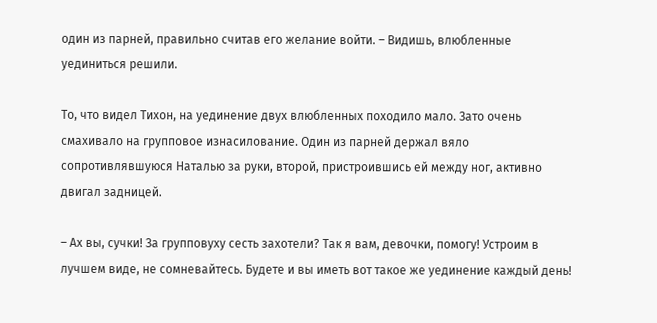один из парней, правильно считав его желание войти. – Видишь, влюбленные уединиться решили.

То, что видел Тихон, на уединение двух влюбленных походило мало. Зато очень смахивало на групповое изнасилование. Один из парней держал вяло сопротивлявшуюся Наталью за руки, второй, пристроившись ей между ног, активно двигал задницей.

– Ах вы, сучки! За групповуху сесть захотели? Так я вам, девочки, помогу! Устроим в лучшем виде, не сомневайтесь. Будете и вы иметь вот такое же уединение каждый день!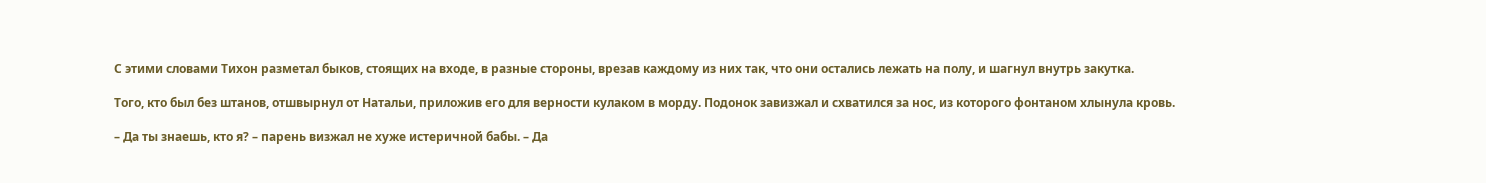С этими словами Тихон разметал быков, стоящих на входе, в разные стороны, врезав каждому из них так, что они остались лежать на полу, и шагнул внутрь закутка.

Того, кто был без штанов, отшвырнул от Натальи, приложив его для верности кулаком в морду. Подонок завизжал и схватился за нос, из которого фонтаном хлынула кровь.

– Да ты знаешь, кто я? – парень визжал не хуже истеричной бабы. – Да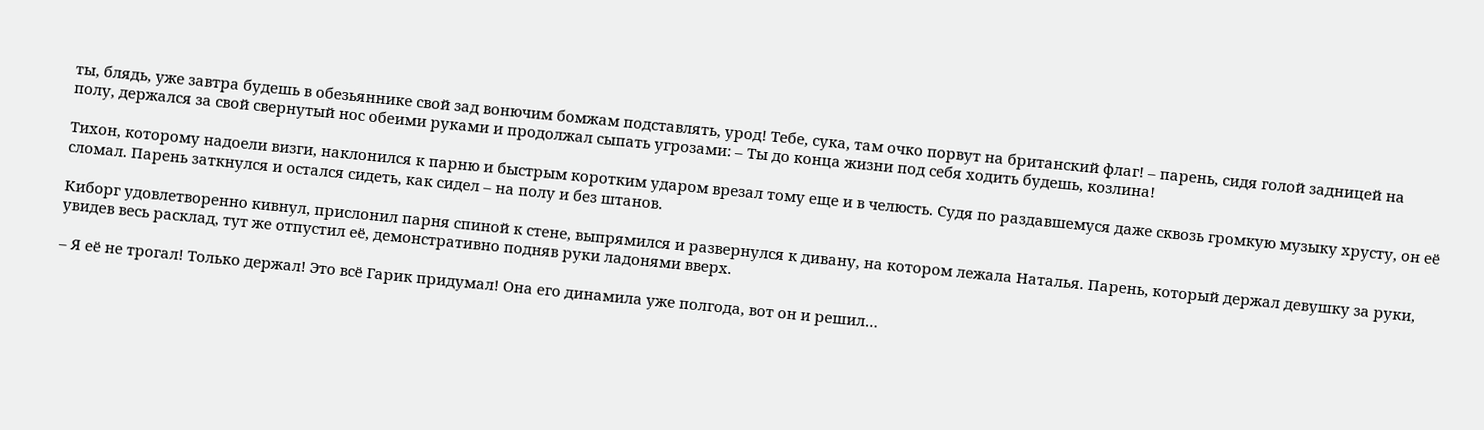ты, блядь, уже завтра будешь в обезьяннике свой зад вонючим бомжам подставлять, урод! Тебе, сука, там очко порвут на британский флаг! – парень, сидя голой задницей на полу, держался за свой свернутый нос обеими руками и продолжал сыпать угрозами: – Ты до конца жизни под себя ходить будешь, козлина!

Тихон, которому надоели визги, наклонился к парню и быстрым коротким ударом врезал тому еще и в челюсть. Судя по раздавшемуся даже сквозь громкую музыку хрусту, он её сломал. Парень заткнулся и остался сидеть, как сидел – на полу и без штанов.

Киборг удовлетворенно кивнул, прислонил парня спиной к стене, выпрямился и развернулся к дивану, на котором лежала Наталья. Парень, который держал девушку за руки, увидев весь расклад, тут же отпустил её, демонстративно подняв руки ладонями вверх.

– Я её не трогал! Только держал! Это всё Гарик придумал! Она его динамила уже полгода, вот он и решил…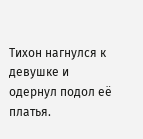Тихон нагнулся к девушке и одернул подол её платья.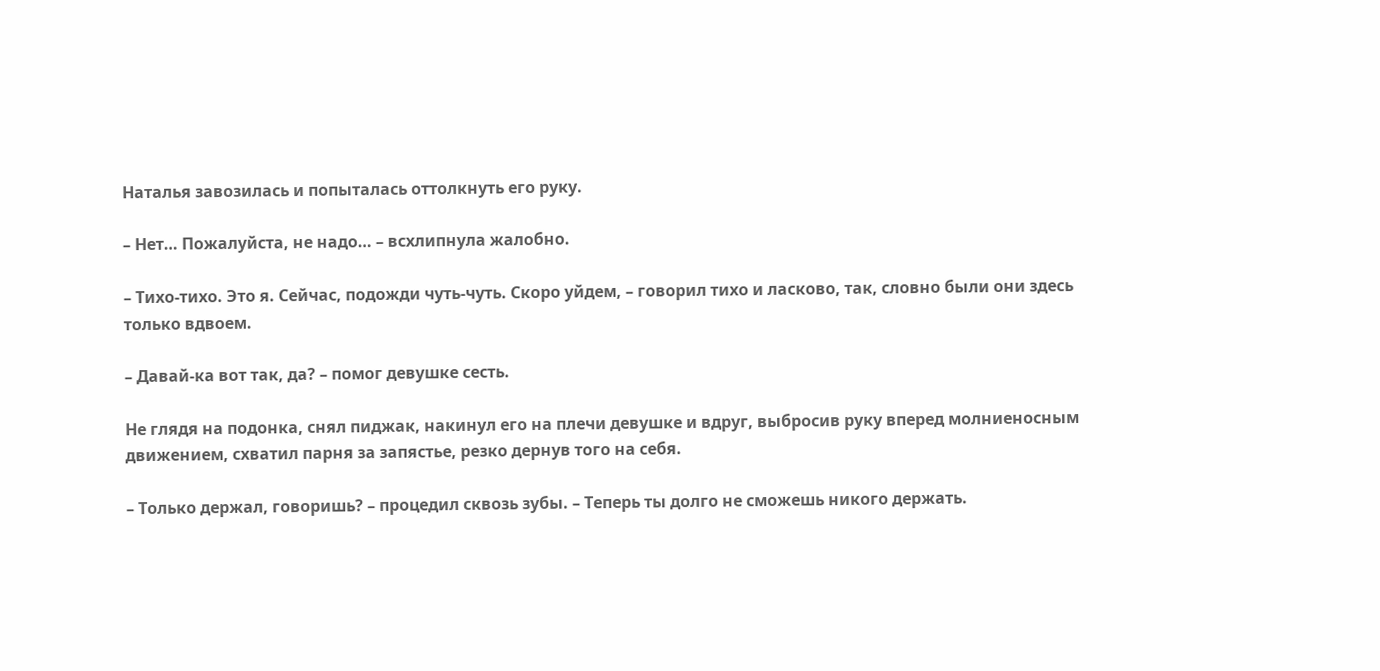Наталья завозилась и попыталась оттолкнуть его руку.

– Нет… Пожалуйста, не надо… – всхлипнула жалобно.

– Тихо-тихо. Это я. Сейчас, подожди чуть-чуть. Скоро уйдем, – говорил тихо и ласково, так, словно были они здесь только вдвоем.

– Давай-ка вот так, да? – помог девушке сесть.

Не глядя на подонка, снял пиджак, накинул его на плечи девушке и вдруг, выбросив руку вперед молниеносным движением, схватил парня за запястье, резко дернув того на себя.

– Только держал, говоришь? – процедил сквозь зубы. – Теперь ты долго не сможешь никого держать.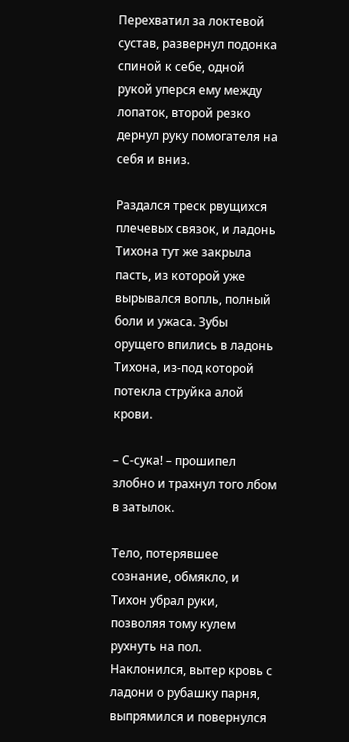Перехватил за локтевой сустав, развернул подонка спиной к себе, одной рукой уперся ему между лопаток, второй резко дернул руку помогателя на себя и вниз.

Раздался треск рвущихся плечевых связок, и ладонь Тихона тут же закрыла пасть, из которой уже вырывался вопль, полный боли и ужаса. Зубы орущего впились в ладонь Тихона, из-под которой потекла струйка алой крови.

– С-сука! – прошипел злобно и трахнул того лбом в затылок.

Тело, потерявшее сознание, обмякло, и Тихон убрал руки, позволяя тому кулем рухнуть на пол. Наклонился, вытер кровь с ладони о рубашку парня, выпрямился и повернулся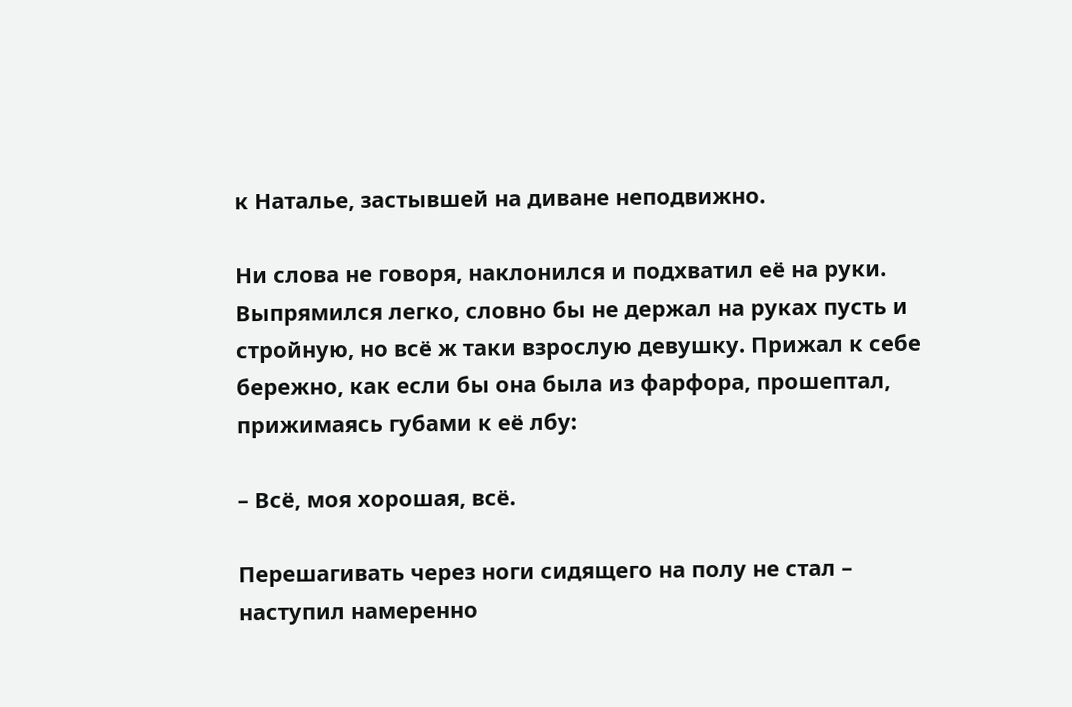к Наталье, застывшей на диване неподвижно.

Ни слова не говоря, наклонился и подхватил её на руки. Выпрямился легко, словно бы не держал на руках пусть и стройную, но всё ж таки взрослую девушку. Прижал к себе бережно, как если бы она была из фарфора, прошептал, прижимаясь губами к её лбу:

– Всё, моя хорошая, всё.

Перешагивать через ноги сидящего на полу не стал – наступил намеренно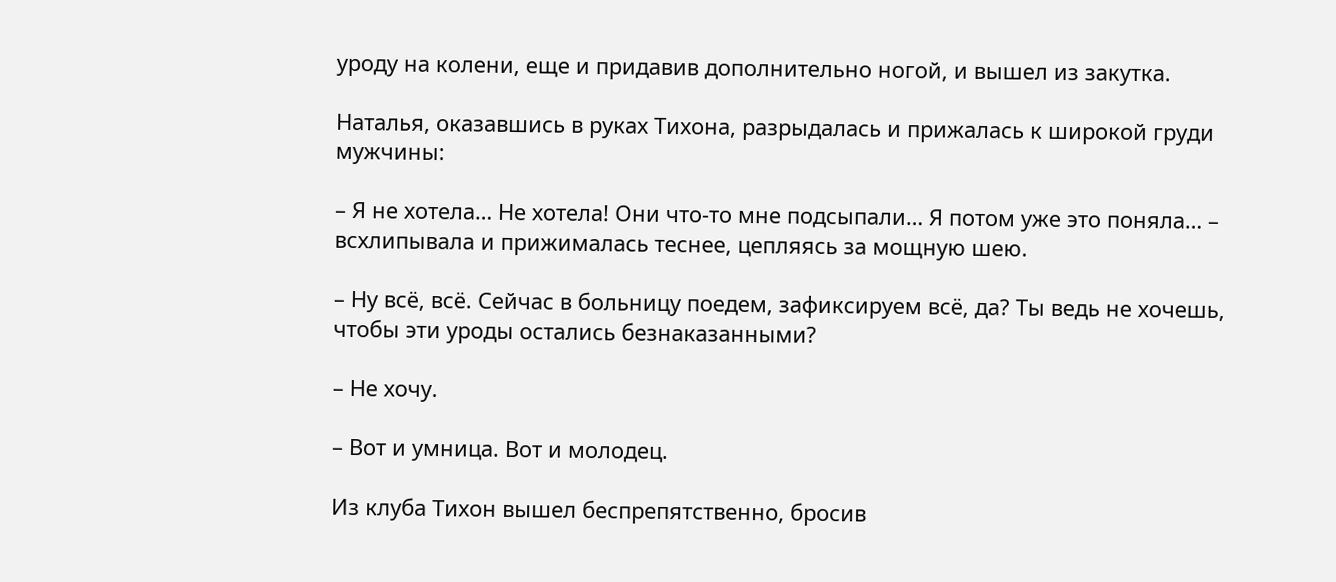уроду на колени, еще и придавив дополнительно ногой, и вышел из закутка.

Наталья, оказавшись в руках Тихона, разрыдалась и прижалась к широкой груди мужчины:

– Я не хотела… Не хотела! Они что-то мне подсыпали… Я потом уже это поняла… – всхлипывала и прижималась теснее, цепляясь за мощную шею.

– Ну всё, всё. Сейчас в больницу поедем, зафиксируем всё, да? Ты ведь не хочешь, чтобы эти уроды остались безнаказанными?

– Не хочу.

– Вот и умница. Вот и молодец.

Из клуба Тихон вышел беспрепятственно, бросив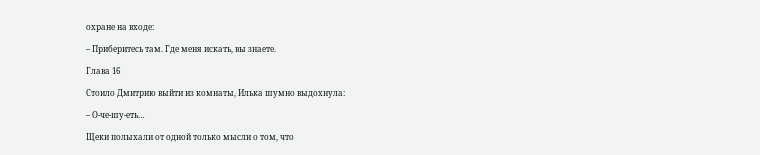охране на входе:

– Приберитесь там. Где меня искать, вы знаете.

Глава 16

Стоило Дмитрию выйти из комнаты, Илька шумно выдохнула:

– О-че-шу-еть…

Щеки полыхали от одной только мысли о том, что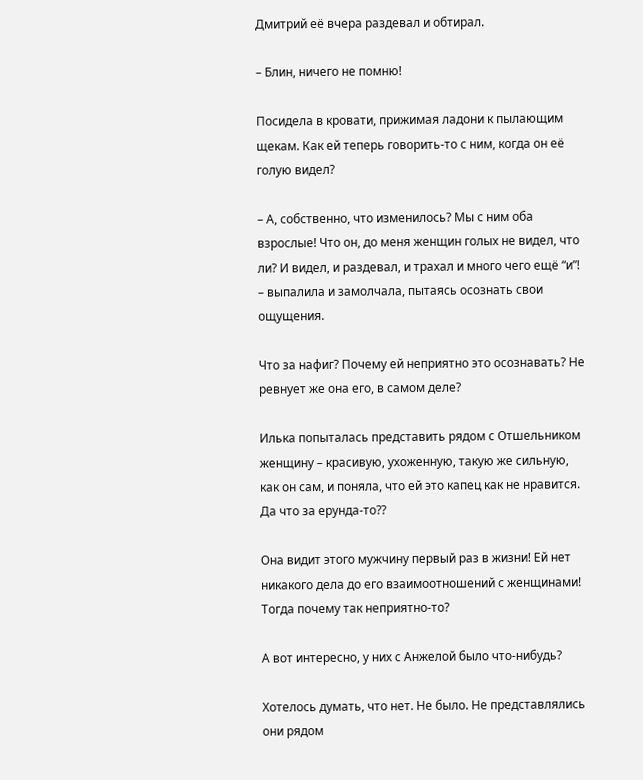Дмитрий её вчера раздевал и обтирал.

– Блин, ничего не помню!

Посидела в кровати, прижимая ладони к пылающим щекам. Как ей теперь говорить-то с ним, когда он её голую видел?

– А, собственно, что изменилось? Мы с ним оба взрослые! Что он, до меня женщин голых не видел, что ли? И видел, и раздевал, и трахал и много чего ещё “и”! – выпалила и замолчала, пытаясь осознать свои ощущения.

Что за нафиг? Почему ей неприятно это осознавать? Не ревнует же она его, в самом деле?

Илька попыталась представить рядом с Отшельником женщину – красивую, ухоженную, такую же сильную, как он сам, и поняла, что ей это капец как не нравится. Да что за ерунда-то??

Она видит этого мужчину первый раз в жизни! Ей нет никакого дела до его взаимоотношений с женщинами! Тогда почему так неприятно-то?

А вот интересно, у них с Анжелой было что-нибудь?

Хотелось думать, что нет. Не было. Не представлялись они рядом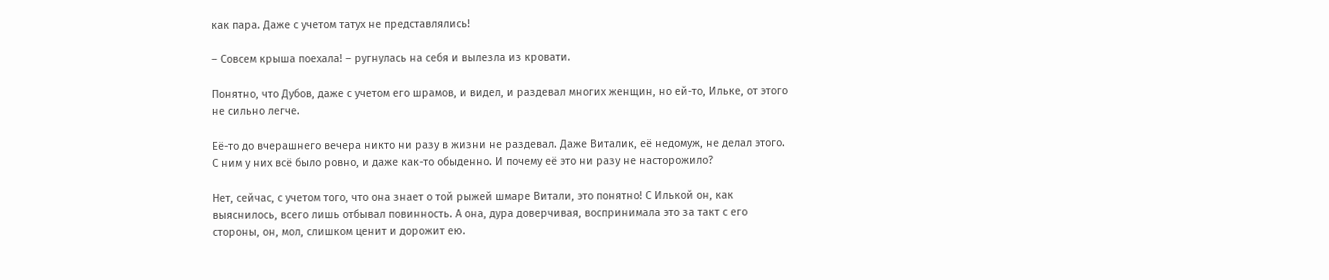как пара. Даже с учетом татух не представлялись!

– Совсем крыша поехала! – ругнулась на себя и вылезла из кровати.

Понятно, что Дубов, даже с учетом его шрамов, и видел, и раздевал многих женщин, но ей-то, Ильке, от этого не сильно легче.

Её-то до вчерашнего вечера никто ни разу в жизни не раздевал. Даже Виталик, её недомуж, не делал этого. С ним у них всё было ровно, и даже как-то обыденно. И почему её это ни разу не насторожило?

Нет, сейчас, с учетом того, что она знает о той рыжей шмаре Витали, это понятно! С Илькой он, как выяснилось, всего лишь отбывал повинность. А она, дура доверчивая, воспринимала это за такт с его стороны, он, мол, слишком ценит и дорожит ею.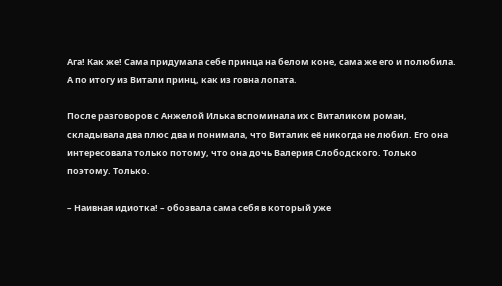Ага! Как же! Сама придумала себе принца на белом коне, сама же его и полюбила. А по итогу из Витали принц, как из говна лопата.

После разговоров с Анжелой Илька вспоминала их с Виталиком роман, складывала два плюс два и понимала, что Виталик её никогда не любил. Его она интересовала только потому, что она дочь Валерия Слободского. Только поэтому. Только.

– Наивная идиотка! – обозвала сама себя в который уже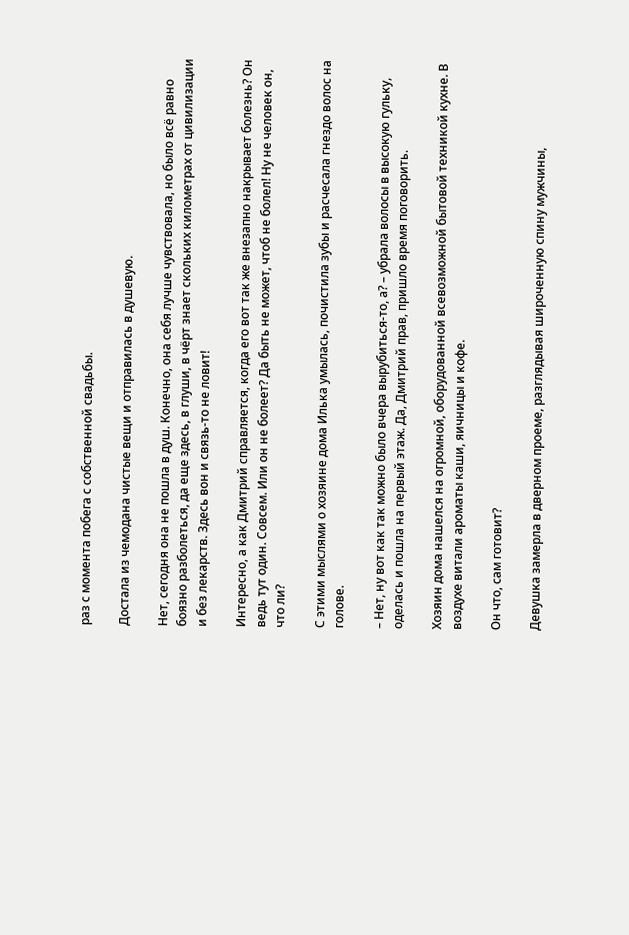раз с момента побега с собственной свадьбы.

Достала из чемодана чистые вещи и отправилась в душевую.

Нет, сегодня она не пошла в душ. Конечно, она себя лучше чувствовала, но было всё равно боязно разболеться, да еще здесь, в глуши, в чёрт знает скольких километрах от цивилизации и без лекарств. Здесь вон и связь-то не ловит!

Интересно, а как Дмитрий справляется, когда его вот так же внезапно накрывает болезнь? Он ведь тут один. Совсем. Или он не болеет? Да быть не может, чтоб не болел! Ну не человек он, что ли?

С этими мыслями о хозяине дома Илька умылась, почистила зубы и расчесала гнездо волос на голове.

– Нет, ну вот как так можно было вчера вырубиться-то, а? – убрала волосы в высокую гульку, оделась и пошла на первый этаж. Да, Дмитрий прав, пришло время поговорить.

Хозяин дома нашелся на огромной, оборудованной всевозможной бытовой техникой кухне. В воздухе витали ароматы каши, яичницы и кофе.

Он что, сам готовит?

Девушка замерла в дверном проеме, разглядывая широченную спину мужчины,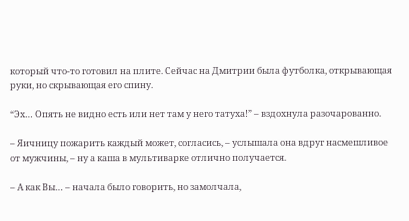который что-то готовил на плите. Сейчас на Дмитрии была футболка, открывающая руки, но скрывающая его спину.

“Эх… Опять не видно есть или нет там у него татуха!” – вздохнула разочарованно.

– Яичницу пожарить каждый может, согласись, – услышала она вдруг насмешливое от мужчины, – ну а каша в мультиварке отлично получается.

– А как Вы… – начала было говорить, но замолчала,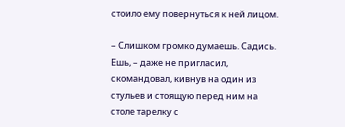стоило ему повернуться к ней лицом.

– Слишком громко думаешь. Садись. Ешь, – даже не пригласил, скомандовал, кивнув на один из стульев и стоящую перед ним на столе тарелку с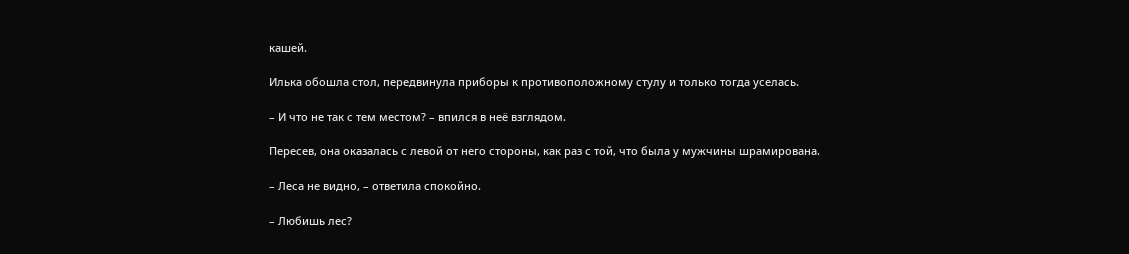кашей.

Илька обошла стол, передвинула приборы к противоположному стулу и только тогда уселась.

– И что не так с тем местом? – впился в неё взглядом.

Пересев, она оказалась с левой от него стороны, как раз с той, что была у мужчины шрамирована.

– Леса не видно, – ответила спокойно.

– Любишь лес?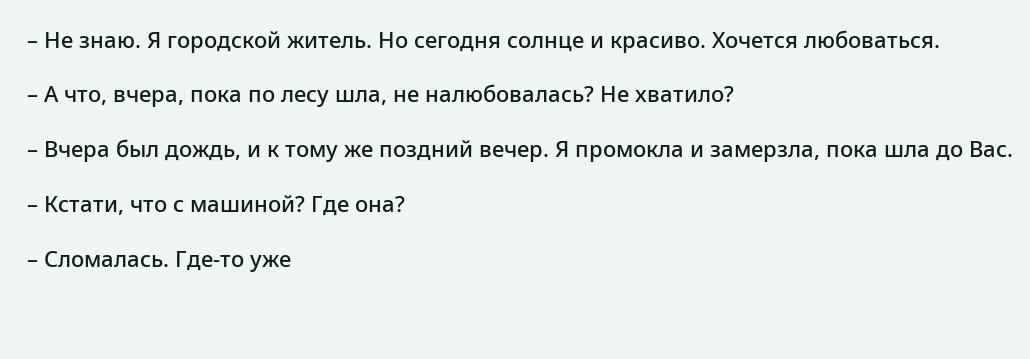– Не знаю. Я городской житель. Но сегодня солнце и красиво. Хочется любоваться.

– А что, вчера, пока по лесу шла, не налюбовалась? Не хватило?

– Вчера был дождь, и к тому же поздний вечер. Я промокла и замерзла, пока шла до Вас.

– Кстати, что с машиной? Где она?

– Сломалась. Где-то уже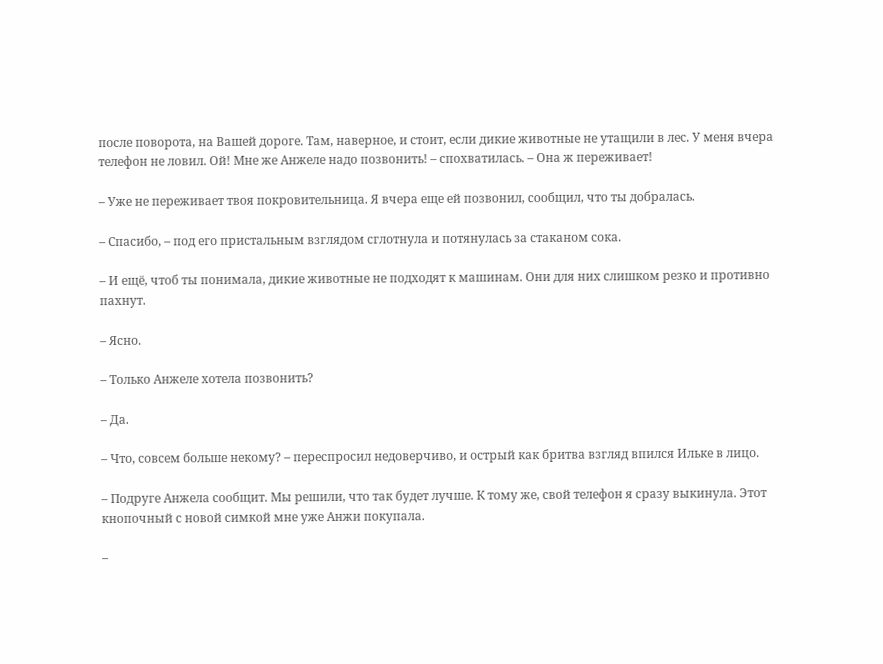после поворота, на Вашей дороге. Там, наверное, и стоит, если дикие животные не утащили в лес. У меня вчера телефон не ловил. Ой! Мне же Анжеле надо позвонить! – спохватилась. – Она ж переживает!

– Уже не переживает твоя покровительница. Я вчера еще ей позвонил, сообщил, что ты добралась.

– Спасибо, – под его пристальным взглядом сглотнула и потянулась за стаканом сока.

– И ещё, чтоб ты понимала, дикие животные не подходят к машинам. Они для них слишком резко и противно пахнут.

– Ясно.

– Только Анжеле хотела позвонить?

– Да.

– Что, совсем больше некому? – переспросил недоверчиво, и острый как бритва взгляд впился Ильке в лицо.

– Подруге Анжела сообщит. Мы решили, что так будет лучше. К тому же, свой телефон я сразу выкинула. Этот кнопочный с новой симкой мне уже Анжи покупала.

–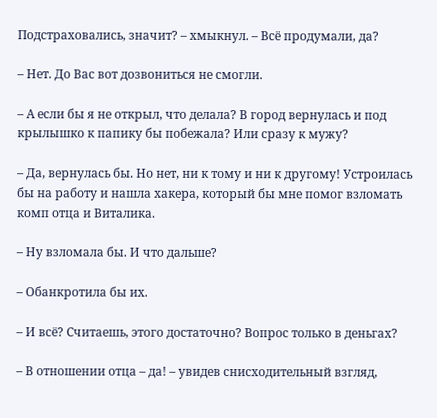Подстраховались, значит? – хмыкнул. – Всё продумали, да?

– Нет. До Вас вот дозвониться не смогли.

– А если бы я не открыл, что делала? В город вернулась и под крылышко к папику бы побежала? Или сразу к мужу?

– Да, вернулась бы. Но нет, ни к тому и ни к другому! Устроилась бы на работу и нашла хакера, который бы мне помог взломать комп отца и Виталика.

– Ну взломала бы. И что дальше?

– Обанкротила бы их.

– И всё? Считаешь, этого достаточно? Вопрос только в деньгах?

– В отношении отца – да! – увидев снисходительный взгляд,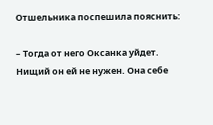Отшельника поспешила пояснить:

– Тогда от него Оксанка уйдет. Нищий он ей не нужен. Она себе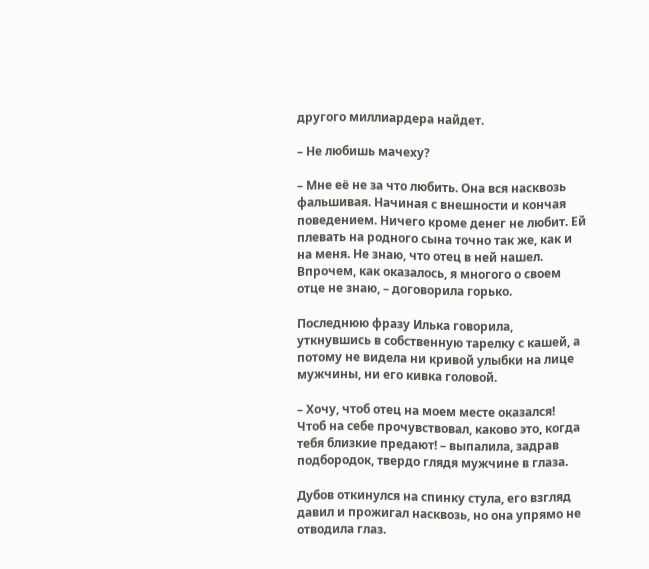другого миллиардера найдет.

– Не любишь мачеху?

– Мне её не за что любить. Она вся насквозь фальшивая. Начиная с внешности и кончая поведением. Ничего кроме денег не любит. Ей плевать на родного сына точно так же, как и на меня. Не знаю, что отец в ней нашел. Впрочем, как оказалось, я многого о своем отце не знаю, – договорила горько.

Последнюю фразу Илька говорила, уткнувшись в собственную тарелку с кашей, а потому не видела ни кривой улыбки на лице мужчины, ни его кивка головой.

– Хочу, чтоб отец на моем месте оказался! Чтоб на себе прочувствовал, каково это, когда тебя близкие предают! – выпалила, задрав подбородок, твердо глядя мужчине в глаза.

Дубов откинулся на спинку стула, его взгляд давил и прожигал насквозь, но она упрямо не отводила глаз.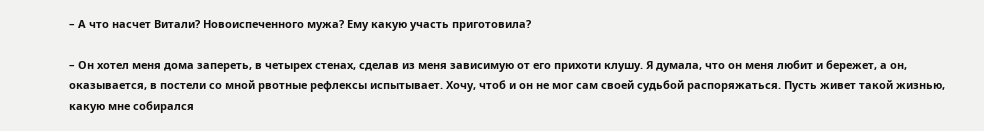– А что насчет Витали? Новоиспеченного мужа? Ему какую участь приготовила?

– Он хотел меня дома запереть, в четырех стенах, сделав из меня зависимую от его прихоти клушу. Я думала, что он меня любит и бережет, а он, оказывается, в постели со мной рвотные рефлексы испытывает. Хочу, чтоб и он не мог сам своей судьбой распоряжаться. Пусть живет такой жизнью, какую мне собирался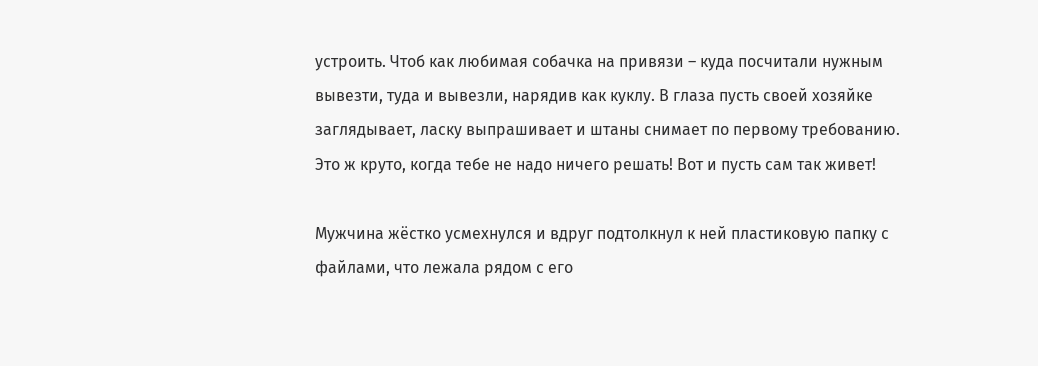устроить. Чтоб как любимая собачка на привязи – куда посчитали нужным вывезти, туда и вывезли, нарядив как куклу. В глаза пусть своей хозяйке заглядывает, ласку выпрашивает и штаны снимает по первому требованию. Это ж круто, когда тебе не надо ничего решать! Вот и пусть сам так живет!

Мужчина жёстко усмехнулся и вдруг подтолкнул к ней пластиковую папку с файлами, что лежала рядом с его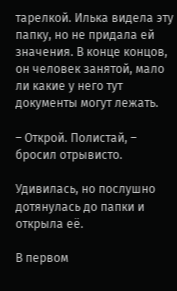тарелкой. Илька видела эту папку, но не придала ей значения. В конце концов, он человек занятой, мало ли какие у него тут документы могут лежать.

– Открой. Полистай, – бросил отрывисто.

Удивилась, но послушно дотянулась до папки и открыла её.

В первом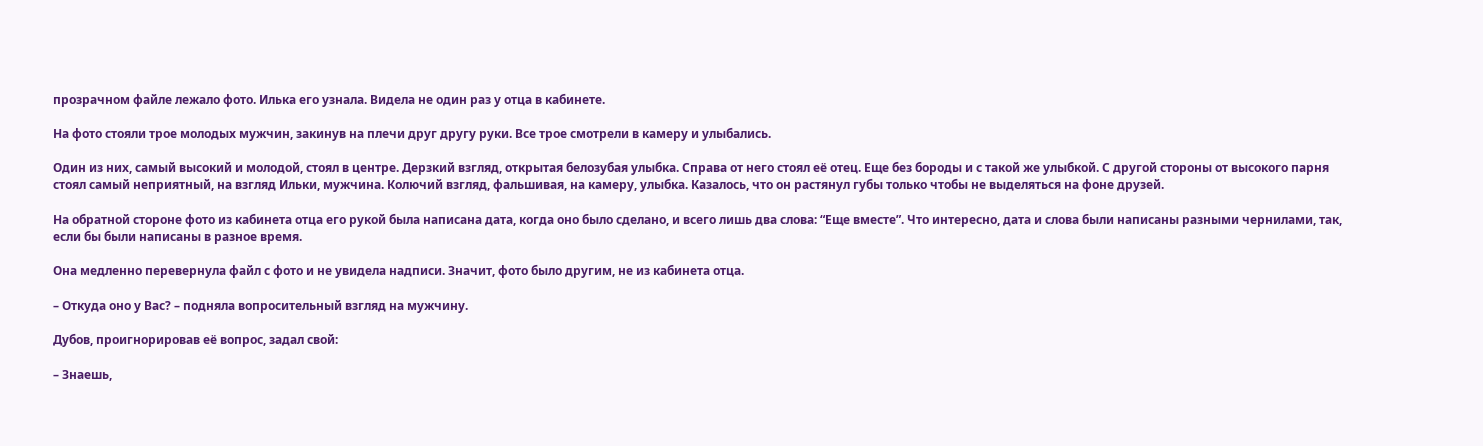прозрачном файле лежало фото. Илька его узнала. Видела не один раз у отца в кабинете.

На фото стояли трое молодых мужчин, закинув на плечи друг другу руки. Все трое смотрели в камеру и улыбались.

Один из них, самый высокий и молодой, стоял в центре. Дерзкий взгляд, открытая белозубая улыбка. Справа от него стоял её отец. Еще без бороды и с такой же улыбкой. С другой стороны от высокого парня стоял самый неприятный, на взгляд Ильки, мужчина. Колючий взгляд, фальшивая, на камеру, улыбка. Казалось, что он растянул губы только чтобы не выделяться на фоне друзей.

На обратной стороне фото из кабинета отца его рукой была написана дата, когда оно было сделано, и всего лишь два слова: “Еще вместе”. Что интересно, дата и слова были написаны разными чернилами, так, если бы были написаны в разное время.

Она медленно перевернула файл с фото и не увидела надписи. Значит, фото было другим, не из кабинета отца.

– Откуда оно у Вас? – подняла вопросительный взгляд на мужчину.

Дубов, проигнорировав её вопрос, задал свой:

– Знаешь,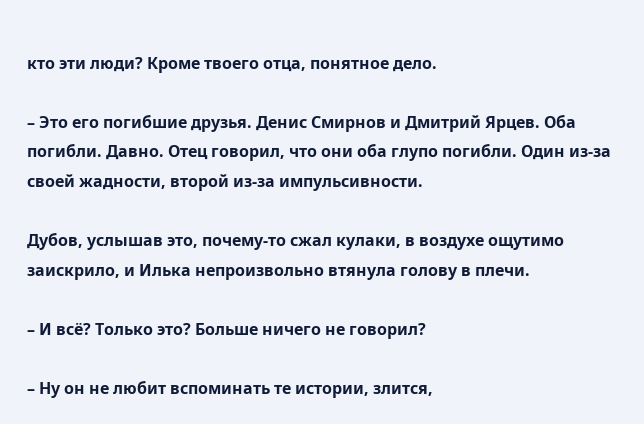кто эти люди? Кроме твоего отца, понятное дело.

– Это его погибшие друзья. Денис Смирнов и Дмитрий Ярцев. Оба погибли. Давно. Отец говорил, что они оба глупо погибли. Один из-за своей жадности, второй из-за импульсивности.

Дубов, услышав это, почему-то сжал кулаки, в воздухе ощутимо заискрило, и Илька непроизвольно втянула голову в плечи.

– И всё? Только это? Больше ничего не говорил?

– Ну он не любит вспоминать те истории, злится,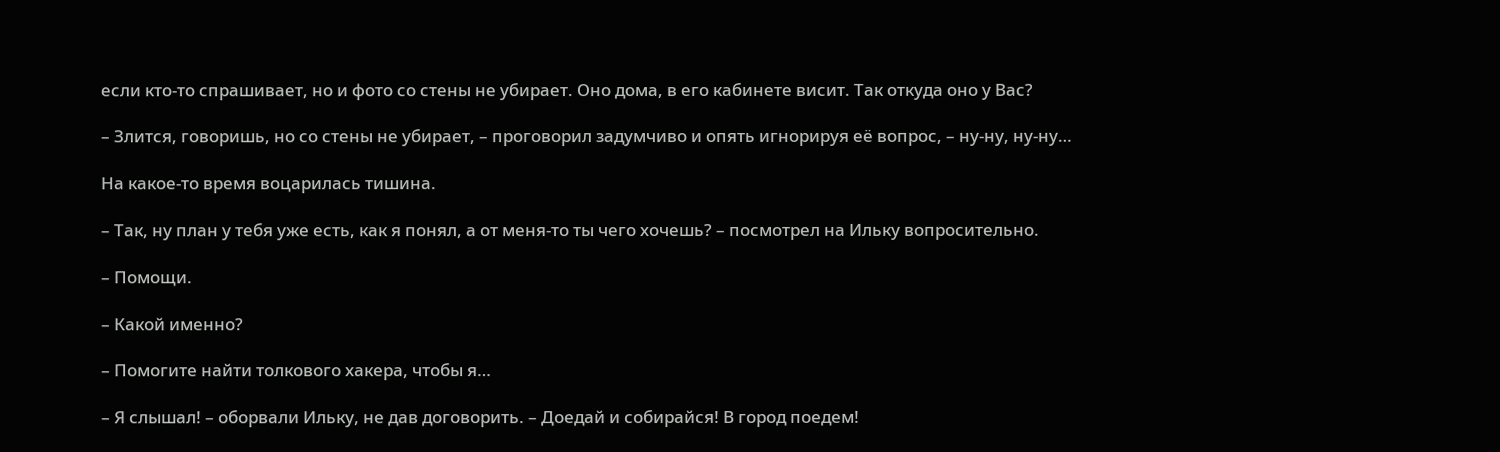если кто-то спрашивает, но и фото со стены не убирает. Оно дома, в его кабинете висит. Так откуда оно у Вас?

– Злится, говоришь, но со стены не убирает, – проговорил задумчиво и опять игнорируя её вопрос, – ну-ну, ну-ну…

На какое-то время воцарилась тишина.

– Так, ну план у тебя уже есть, как я понял, а от меня-то ты чего хочешь? – посмотрел на Ильку вопросительно.

– Помощи.

– Какой именно?

– Помогите найти толкового хакера, чтобы я…

– Я слышал! – оборвали Ильку, не дав договорить. – Доедай и собирайся! В город поедем!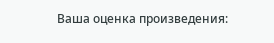Ваша оценка произведения: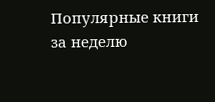Популярные книги за неделю